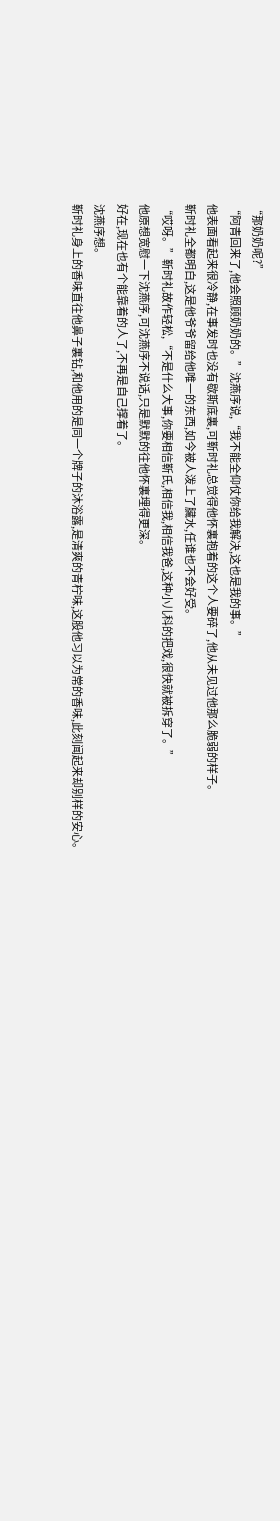“那奶奶呢?”
“阿青回来了,他会照顾奶奶的。”沈燕序说,“我不能全仰仗你给我解决,这也是我的事。”
他表面看起来很冷静,在事发时也没有歇斯底裏,可靳时礼总觉得他怀裏抱着的这个人要碎了,他从未见过他那么脆弱的样子。
靳时礼全都明白,这是他爷爷留给他唯一的东西,如今被人泼上了臟水,任谁也不会好受。
“哎呀。”靳时礼故作轻松,“不是什么大事,你要相信靳氏,相信我,相信我爸,这种小儿科的把戏,很快就被拆穿了。”
他原想宽慰一下沈燕序,可沈燕序不说话,只是默默的往他怀裏埋得更深。
好在,现在也有个能靠着的人了,不再是自己撑着了。
沈燕序想。
靳时礼身上的香味直往他鼻子裏钻,和他用的是同一个牌子的沐浴露,是清爽的青柠味,这股他习以为常的香味,此刻闻起来却别样的安心。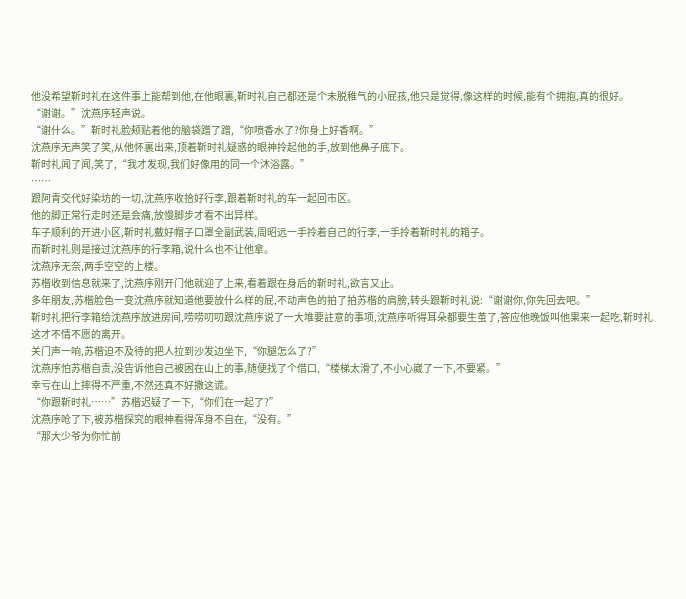他没希望靳时礼在这件事上能帮到他,在他眼裏,靳时礼自己都还是个未脱稚气的小屁孩,他只是觉得,像这样的时候,能有个拥抱,真的很好。
“谢谢。”沈燕序轻声说。
“谢什么。”靳时礼脸颊贴着他的脑袋蹭了蹭,“你喷香水了?你身上好香啊。”
沈燕序无声笑了笑,从他怀裏出来,顶着靳时礼疑惑的眼神拎起他的手,放到他鼻子底下。
靳时礼闻了闻,笑了,“我才发现,我们好像用的同一个沐浴露。”
……
跟阿青交代好染坊的一切,沈燕序收拾好行李,跟着靳时礼的车一起回市区。
他的脚正常行走时还是会痛,放慢脚步才看不出异样。
车子顺利的开进小区,靳时礼戴好帽子口罩全副武装,周昭远一手拎着自己的行李,一手拎着靳时礼的箱子。
而靳时礼则是接过沈燕序的行李箱,说什么也不让他拿。
沈燕序无奈,两手空空的上楼。
苏楷收到信息就来了,沈燕序刚开门他就迎了上来,看着跟在身后的靳时礼,欲言又止。
多年朋友,苏楷脸色一变沈燕序就知道他要放什么样的屁,不动声色的拍了拍苏楷的肩膀,转头跟靳时礼说:“谢谢你,你先回去吧。”
靳时礼把行李箱给沈燕序放进房间,唠唠叨叨跟沈燕序说了一大堆要註意的事项,沈燕序听得耳朵都要生茧了,答应他晚饭叫他果来一起吃,靳时礼这才不情不愿的离开。
关门声一响,苏楷迫不及待的把人拉到沙发边坐下,“你腿怎么了?”
沈燕序怕苏楷自责,没告诉他自己被困在山上的事,随便找了个借口,“楼梯太滑了,不小心崴了一下,不要紧。”
幸亏在山上摔得不严重,不然还真不好撒这谎。
“你跟靳时礼……”苏楷迟疑了一下,“你们在一起了?”
沈燕序呛了下,被苏楷探究的眼神看得浑身不自在,“没有。”
“那大少爷为你忙前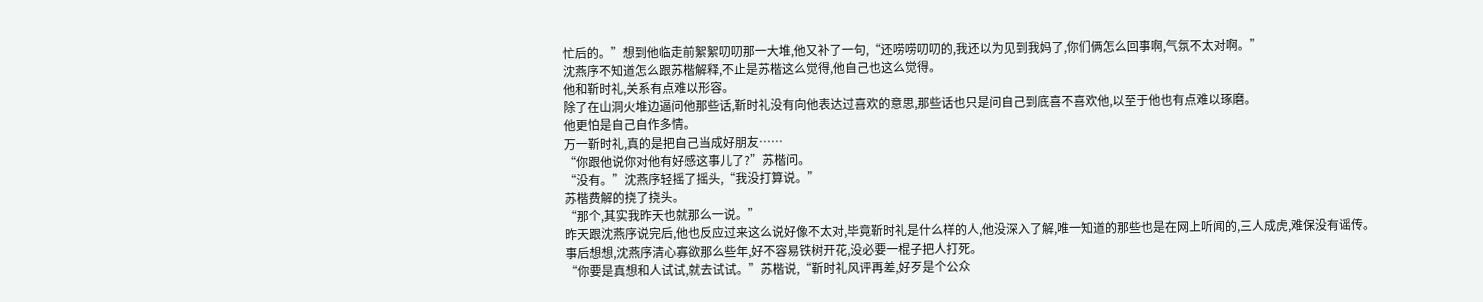忙后的。”想到他临走前絮絮叨叨那一大堆,他又补了一句,“还唠唠叨叨的,我还以为见到我妈了,你们俩怎么回事啊,气氛不太对啊。”
沈燕序不知道怎么跟苏楷解释,不止是苏楷这么觉得,他自己也这么觉得。
他和靳时礼,关系有点难以形容。
除了在山洞火堆边逼问他那些话,靳时礼没有向他表达过喜欢的意思,那些话也只是问自己到底喜不喜欢他,以至于他也有点难以琢磨。
他更怕是自己自作多情。
万一靳时礼,真的是把自己当成好朋友……
“你跟他说你对他有好感这事儿了?”苏楷问。
“没有。”沈燕序轻摇了摇头,“我没打算说。”
苏楷费解的挠了挠头。
“那个,其实我昨天也就那么一说。”
昨天跟沈燕序说完后,他也反应过来这么说好像不太对,毕竟靳时礼是什么样的人,他没深入了解,唯一知道的那些也是在网上听闻的,三人成虎,难保没有谣传。
事后想想,沈燕序清心寡欲那么些年,好不容易铁树开花,没必要一棍子把人打死。
“你要是真想和人试试,就去试试。”苏楷说,“靳时礼风评再差,好歹是个公众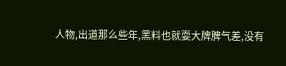人物,出道那么些年,黑料也就耍大牌脾气差,没有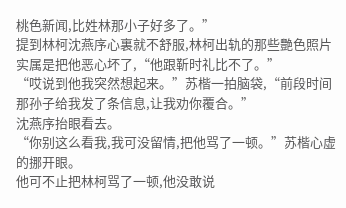桃色新闻,比姓林那小子好多了。”
提到林柯沈燕序心裏就不舒服,林柯出轨的那些艷色照片实属是把他恶心坏了,“他跟靳时礼比不了。”
“哎说到他我突然想起来。”苏楷一拍脑袋,“前段时间那孙子给我发了条信息,让我劝你覆合。”
沈燕序抬眼看去。
“你别这么看我,我可没留情,把他骂了一顿。”苏楷心虚的挪开眼。
他可不止把林柯骂了一顿,他没敢说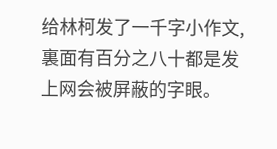给林柯发了一千字小作文,裏面有百分之八十都是发上网会被屏蔽的字眼。